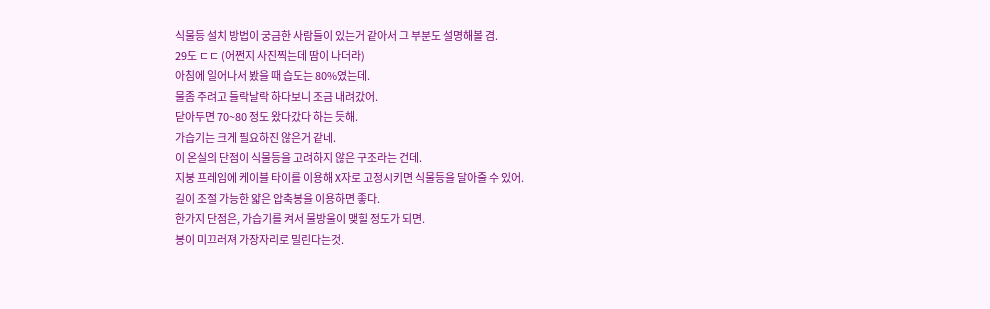식물등 설치 방법이 궁금한 사람들이 있는거 같아서 그 부분도 설명해볼 겸.
29도 ㄷㄷ (어쩐지 사진찍는데 땀이 나더라)
아침에 일어나서 봤을 때 습도는 80%였는데.
물좀 주려고 들락날락 하다보니 조금 내려갔어.
닫아두면 70~80 정도 왔다갔다 하는 듯해.
가습기는 크게 필요하진 않은거 같네.
이 온실의 단점이 식물등을 고려하지 않은 구조라는 건데.
지붕 프레임에 케이블 타이를 이용해 X자로 고정시키면 식물등을 달아줄 수 있어.
길이 조절 가능한 얇은 압축봉을 이용하면 좋다.
한가지 단점은, 가습기를 켜서 물방울이 맺힐 정도가 되면.
봉이 미끄러져 가장자리로 밀린다는것.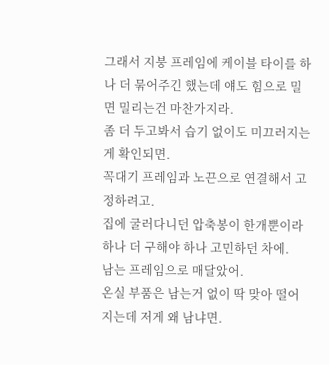그래서 지붕 프레임에 케이블 타이를 하나 더 묶어주긴 했는데 얘도 힘으로 밀면 밀리는건 마찬가지라.
좀 더 두고봐서 습기 없이도 미끄러지는게 확인되면.
꼭대기 프레임과 노끈으로 연결해서 고정하려고.
집에 굴러다니던 압축봉이 한개뿐이라 하나 더 구해야 하나 고민하던 차에.
남는 프레임으로 매달았어.
온실 부품은 남는거 없이 딱 맞아 떨어지는데 저게 왜 남냐면.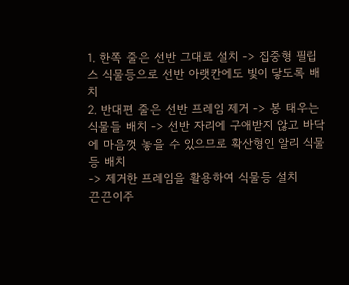1. 한쪽 줄은 선반 그대로 설치 -> 집중형 필립스 식물등으로 선반 아랫칸에도 빛이 닿도록 배치
2. 반대편 줄은 선반 프레임 제거 -> 봉 태우는 식물들 배치 -> 선반 자리에 구애받지 않고 바닥에 마음껏 놓을 수 있으므로 확산형인 알리 식물등 배치
-> 제거한 프레임을 활용하여 식물등 설치
끈끈이주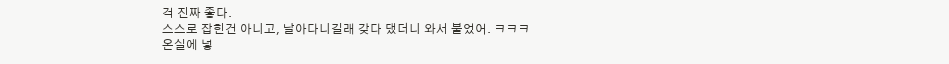걱 진짜 좋다.
스스로 잡힌건 아니고, 날아다니길래 갖다 댔더니 와서 붙었어. ㅋㅋㅋ
온실에 넣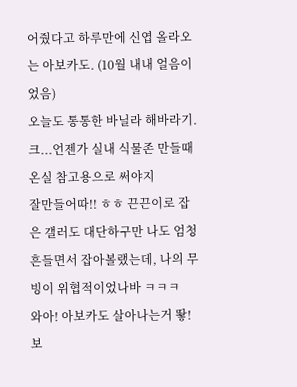어줬다고 하루만에 신엽 올라오는 아보카도. (10월 내내 얼음이었음)
오늘도 통통한 바닐라 해바라기.
크...언젠가 실내 식물존 만들때 온실 참고용으로 써야지
잘만들어따!! ㅎㅎ 끈끈이로 잡은 갤러도 대단하구만 나도 엄청 흔들면서 잡아볼랬는데, 나의 무빙이 위협적이었나바 ㅋㅋㅋ
와아! 아보카도 살아나는거 뙇! 보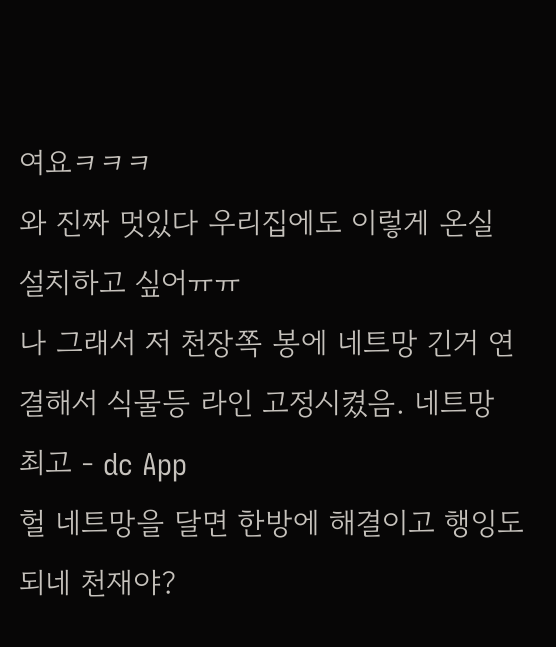여요ㅋㅋㅋ
와 진짜 멋있다 우리집에도 이렇게 온실 설치하고 싶어ㅠㅠ
나 그래서 저 천장쪽 봉에 네트망 긴거 연결해서 식물등 라인 고정시켰음. 네트망 최고 - dc App
헐 네트망을 달면 한방에 해결이고 행잉도 되네 천재야?